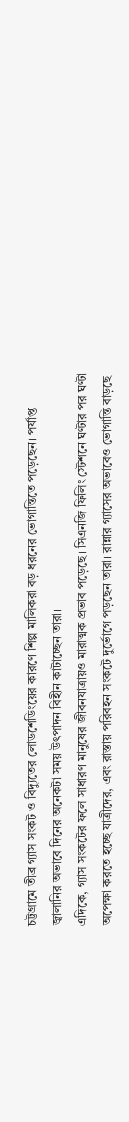চট্টগ্রামে তীব্র গ্যাস সংকট ও বিদ্যুতের লোডশেডিংয়ের কারণে শিল্প মালিকরা বড় ধরনের ভোগান্তিতে পড়েছেন। পর্যাপ্ত জ্বালানির অভাবে দিনের অনেকটা সময় উৎপাদন বিহীন কাটাচ্ছেন তারা।
এদিকে, গ্যাস সংকটের ফলে সাধারণ মানুষের জীবনযাত্রায়ও মারাত্মক প্রভাব পড়েছে। সিএনজি ফিলিং স্টেশনে ঘণ্টার পর ঘণ্টা অপেক্ষা করতে হচ্ছে যাত্রীদের, এবং রাস্তায় পরিবহন সংকটে দুর্ভোগে পড়ছেন তারা। রান্নার গ্যাসের অভাবেও ভোগান্তি বাড়ছে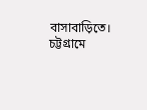বাসাবাড়িতে।
চট্টগ্রামে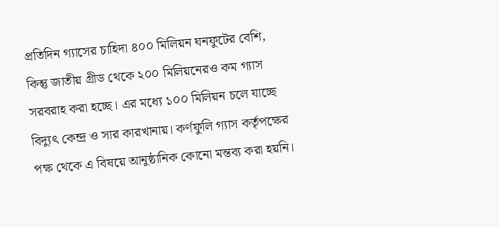প্রতিদিন গ্যাসের চাহিদা ৪০০ মিলিয়ন ঘনফুটের বেশি, কিন্তু জাতীয় গ্রীড থেকে ২০০ মিলিয়নেরও কম গ্যাস সরবরাহ করা হচ্ছে। এর মধ্যে ১০০ মিলিয়ন চলে যাচ্ছে বিদ্যুৎ কেন্দ্র ও সার কারখানায়। কর্ণফুলি গ্যাস কর্তৃপক্ষের পক্ষ থেকে এ বিষয়ে আনুষ্ঠানিক কোনো মন্তব্য করা হয়নি।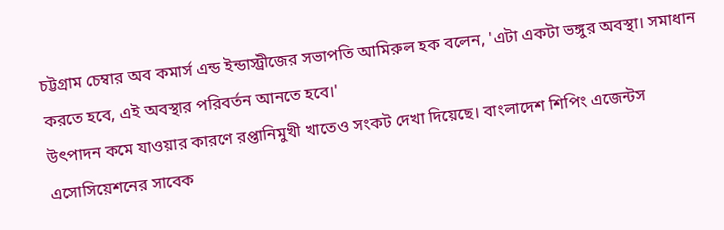চট্টগ্রাম চেম্বার অব কমার্স এন্ড ইন্ডাস্ট্রীজের সভাপতি আমিরুল হক বলেন, 'এটা একটা ভঙ্গুর অবস্থা। সমাধান করতে হবে, এই অবস্থার পরিবর্তন আনতে হবে।'
উৎপাদন কমে যাওয়ার কারণে রপ্তানিমুখী খাতেও সংকট দেখা দিয়েছে। বাংলাদেশ শিপিং এজেন্টস এসোসিয়েশনের সাবেক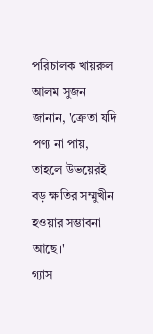পরিচালক খায়রুল আলম সুজন জানান, 'ক্রেতা যদি পণ্য না পায়, তাহলে উভয়েরই বড় ক্ষতির সম্মুখীন হওয়ার সম্ভাবনা আছে।'
গ্যাস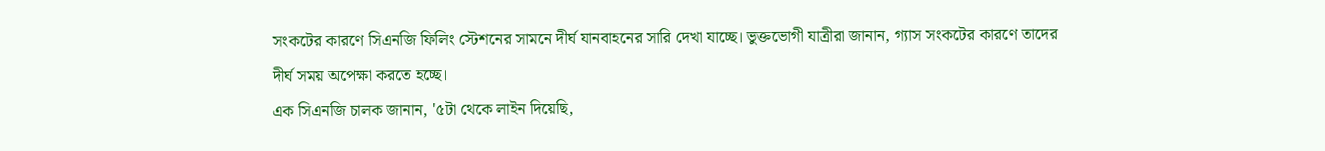সংকটের কারণে সিএনজি ফিলিং স্টেশনের সামনে দীর্ঘ যানবাহনের সারি দেখা যাচ্ছে। ভুক্তভোগী যাত্রীরা জানান, গ্যাস সংকটের কারণে তাদের দীর্ঘ সময় অপেক্ষা করতে হচ্ছে।
এক সিএনজি চালক জানান, '৫টা থেকে লাইন দিয়েছি,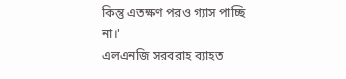কিন্তু এতক্ষণ পরও গ্যাস পাচ্ছি না।'
এলএনজি সরবরাহ ব্যাহত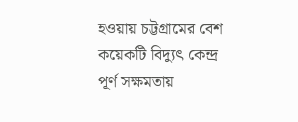হওয়ায় চট্টগ্রামের বেশ কয়েকটি বিদ্যুৎ কেন্দ্র পূর্ণ সক্ষমতায়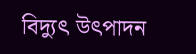বিদ্যুৎ উৎপাদন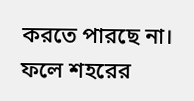করতে পারছে না। ফলে শহরের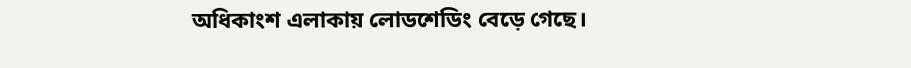অধিকাংশ এলাকায় লোডশেডিং বেড়ে গেছে।